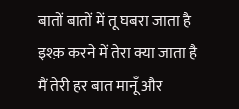बातों बातों में तू घबरा जाता है
इश्क़ करने में तेरा क्या जाता है
मैं तेरी हर बात मानूँ और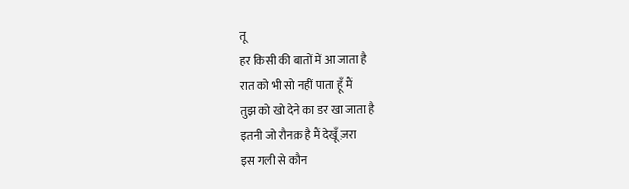तू
हर किसी की बातों में आ जाता है
रात को भी सो नहीं पाता हूँ मैं
तुझ को खो देने का डर खा जाता है
इतनी जो रौनक़ है मैं देखूँ ज़रा
इस गली से कौन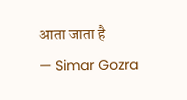आता जाता है
— Simar Gozra